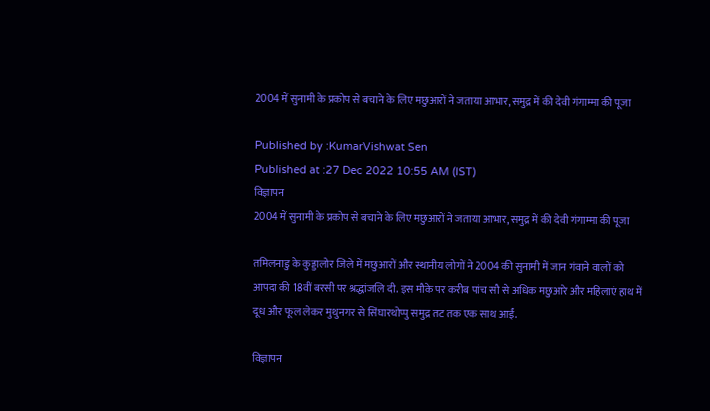2004 में सुनामी के प्रकोप से बचाने के लिए मछुआरों ने जताया आभार, समुद्र में की देवी गंगाम्मा की पूजा

Published by :KumarVishwat Sen
Published at :27 Dec 2022 10:55 AM (IST)
विज्ञापन
2004 में सुनामी के प्रकोप से बचाने के लिए मछुआरों ने जताया आभार, समुद्र में की देवी गंगाम्मा की पूजा

तमिलनाडु के कुड्डालोर जिले में मछुआरों और स्थानीय लोगों ने 2004 की सुनामी में जान गंवाने वालों को आपदा की 18वीं बरसी पर श्रद्धांजलि दी. इस मौके पर करीब पांच सौ से अधिक मछुआरे और महिलाएं हाथ में दूध और फूल लेकर मुथुनगर से सिंघारथोप्पु समुद्र तट तक एक साथ आईं.

विज्ञापन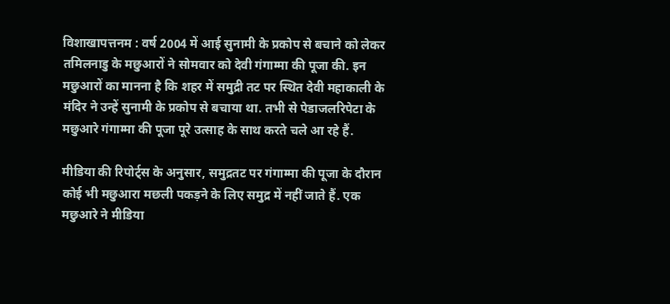विशाखापत्तनम : वर्ष 2004 में आई सुनामी के प्रकोप से बचाने को लेकर तमिलनाडु के मछुआरों ने सोमवार को देवी गंगाम्मा की पूजा की. इन मछुआरों का मानना है कि शहर में समुद्री तट पर स्थित देवी महाकाली के मंदिर ने उन्हें सुनामी के प्रकोप से बचाया था. तभी से पेडाजलरिपेटा के मछुआरे गंगाम्मा की पूजा पूरे उत्साह के साथ करते चले आ रहे हैं.

मीडिया की रिपोर्ट्स के अनुसार, समुद्रतट पर गंगाम्मा की पूजा के दौरान कोई भी मछुआरा मछली पकड़ने के लिए समुद्र में नहीं जाते हैं. एक मछुआरे ने मीडिया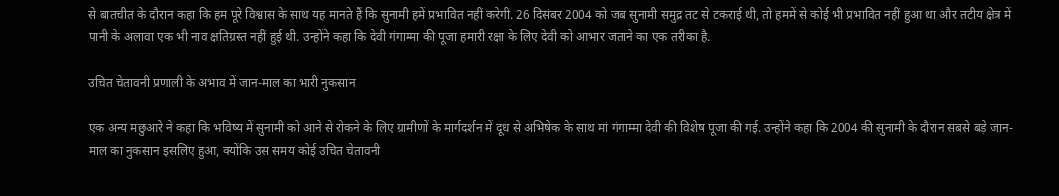से बातचीत के दौरान कहा कि हम पूरे विश्वास के साथ यह मानते हैं कि सुनामी हमें प्रभावित नहीं करेगी. 26 दिसंबर 2004 को जब सुनामी समुद्र तट से टकराई थी, तो हममें से कोई भी प्रभावित नहीं हुआ था और तटीय क्षेत्र में पानी के अलावा एक भी नाव क्षतिग्रस्त नहीं हुई थी. उन्होंने कहा कि देवी गंगाम्मा की पूजा हमारी रक्षा के लिए देवी को आभार जताने का एक तरीका है.

उचित चेतावनी प्रणाली के अभाव में जान-माल का भारी नुकसान

एक अन्य मछुआरे ने कहा कि भविष्य में सुनामी को आने से रोकने के लिए ग्रामीणों के मार्गदर्शन में दूध से अभिषेक के साथ मां गंगाम्मा देवी की विशेष पूजा की गई. उन्होंने कहा कि 2004 की सुनामी के दौरान सबसे बड़े जान-माल का नुकसान इसलिए हुआ, क्योंकि उस समय कोई उचित चेतावनी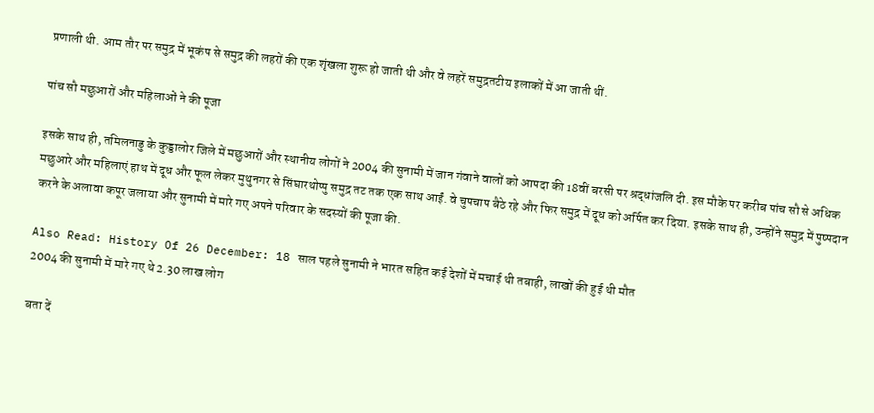प्रणाली थी. आम तौर पर समुद्र में भूकंप से समुद्र की लहरों की एक शृंखला शुरू हो जाती थी और वे लहरें समुद्रतटीय इलाकों में आ जाती थीं.

पांच सौ मछुआरों और महिलाओं ने की पूजा

इसके साथ ही, तमिलनाडु के कुड्डालोर जिले में मछुआरों और स्थानीय लोगों ने 2004 की सुनामी में जान गंवाने वालों को आपदा की 18वीं बरसी पर श्रद्धांजलि दी. इस मौके पर करीब पांच सौ से अधिक मछुआरे और महिलाएं हाथ में दूध और फूल लेकर मुथुनगर से सिंघारथोप्पु समुद्र तट तक एक साथ आईं. वे चुपचाप बैठे रहे और फिर समुद्र में दूध को अर्पित कर दिया. इसके साथ ही, उन्होंने समुद्र में पुष्पदान करने के अलावा कपूर जलाया और सुनामी में मारे गए अपने परिवार के सदस्यों की पूजा की.

Also Read: History Of 26 December: 18 साल पहले सुनामी ने भारत सहित कई देशों में मचाई थी तबाही, लाखों की हुई थी मौत
2004 की सुनामी में मारे गए थे 2.30 लाख लोग

बता दें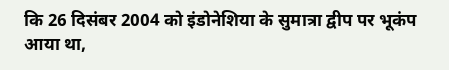कि 26 दिसंबर 2004 को इंडोनेशिया के सुमात्रा द्वीप पर भूकंप आया था,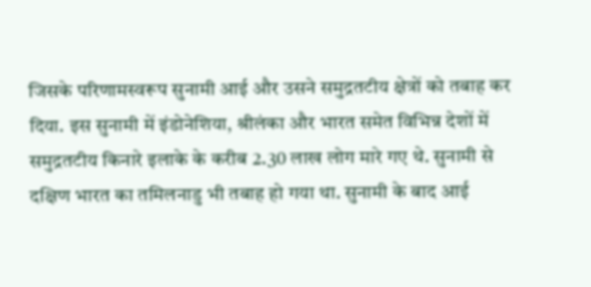जिसके परिणामस्वरूप सुनामी आई और उसने समुद्रतटीय क्षेत्रों को तबाह कर दिया. इस सुनामी में इंडोनेशिया, श्रीलंका और भारत समेत विभिन्न देशों में समुद्रतटीय किनारे इलाके के करीब 2.30 लाख लोग मारे गए थे. सुनामी से दक्षिण भारत का तमिलनाडु भी तबाह हो गया था. सुनामी के बाद आई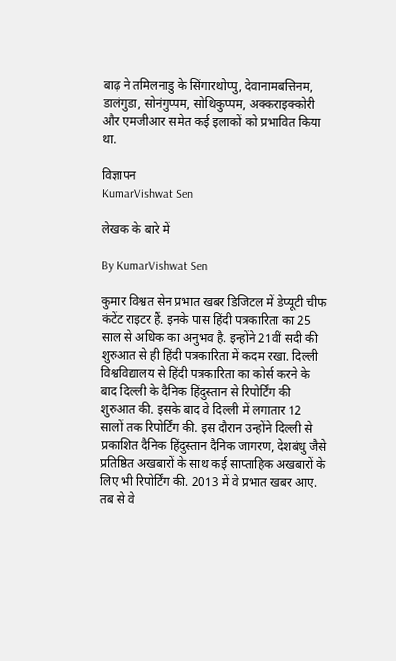बाढ़ ने तमिलनाडु के सिंगारथोप्पु, देवानामबत्तिनम, डालंगुडा, सोनंगुप्पम, सोथिकुप्पम, अक्कराइक्कोरी और एमजीआर समेत कई इलाकों को प्रभावित किया था.

विज्ञापन
KumarVishwat Sen

लेखक के बारे में

By KumarVishwat Sen

कुमार विश्वत सेन प्रभात खबर डिजिटल में डेप्यूटी चीफ कंटेंट राइटर हैं. इनके पास हिंदी पत्रकारिता का 25 साल से अधिक का अनुभव है. इन्होंने 21वीं सदी की शुरुआत से ही हिंदी पत्रकारिता में कदम रखा. दिल्ली विश्वविद्यालय से हिंदी पत्रकारिता का कोर्स करने के बाद दिल्ली के दैनिक हिंदुस्तान से रिपोर्टिंग की शुरुआत की. इसके बाद वे दिल्ली में लगातार 12 सालों तक रिपोर्टिंग की. इस दौरान उन्होंने दिल्ली से प्रकाशित दैनिक हिंदुस्तान दैनिक जागरण, देशबंधु जैसे प्रतिष्ठित अखबारों के साथ कई साप्ताहिक अखबारों के लिए भी रिपोर्टिंग की. 2013 में वे प्रभात खबर आए. तब से वे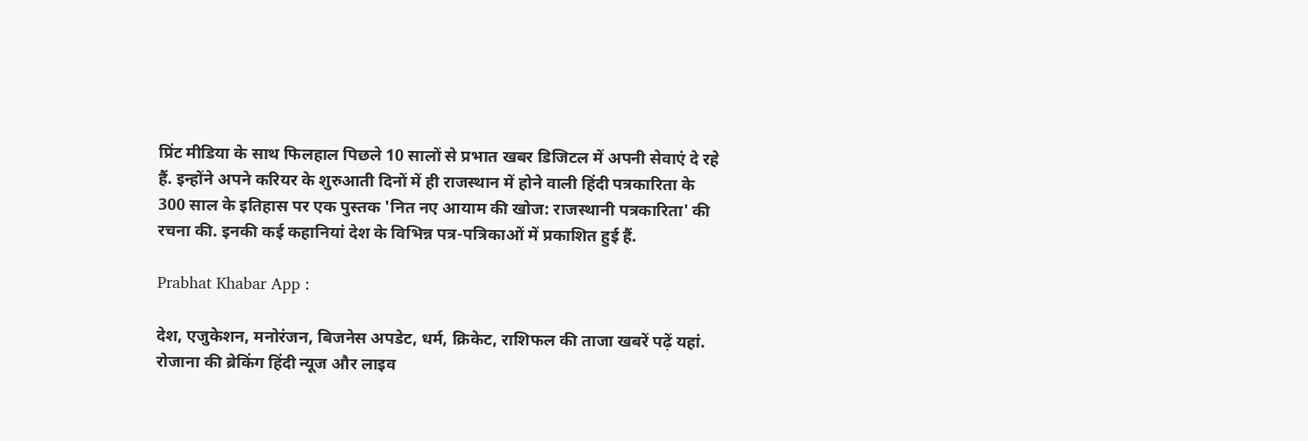प्रिंट मीडिया के साथ फिलहाल पिछले 10 सालों से प्रभात खबर डिजिटल में अपनी सेवाएं दे रहे हैं. इन्होंने अपने करियर के शुरुआती दिनों में ही राजस्थान में होने वाली हिंदी पत्रकारिता के 300 साल के इतिहास पर एक पुस्तक 'नित नए आयाम की खोज: राजस्थानी पत्रकारिता' की रचना की. इनकी कई कहानियां देश के विभिन्न पत्र-पत्रिकाओं में प्रकाशित हुई हैं.

Prabhat Khabar App :

देश, एजुकेशन, मनोरंजन, बिजनेस अपडेट, धर्म, क्रिकेट, राशिफल की ताजा खबरें पढ़ें यहां. रोजाना की ब्रेकिंग हिंदी न्यूज और लाइव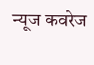न्यूज कवरेज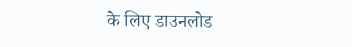के लिए डाउनलोड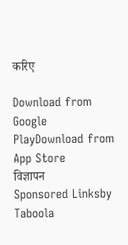करिए

Download from Google PlayDownload from App Store
विज्ञापन
Sponsored Linksby Taboola